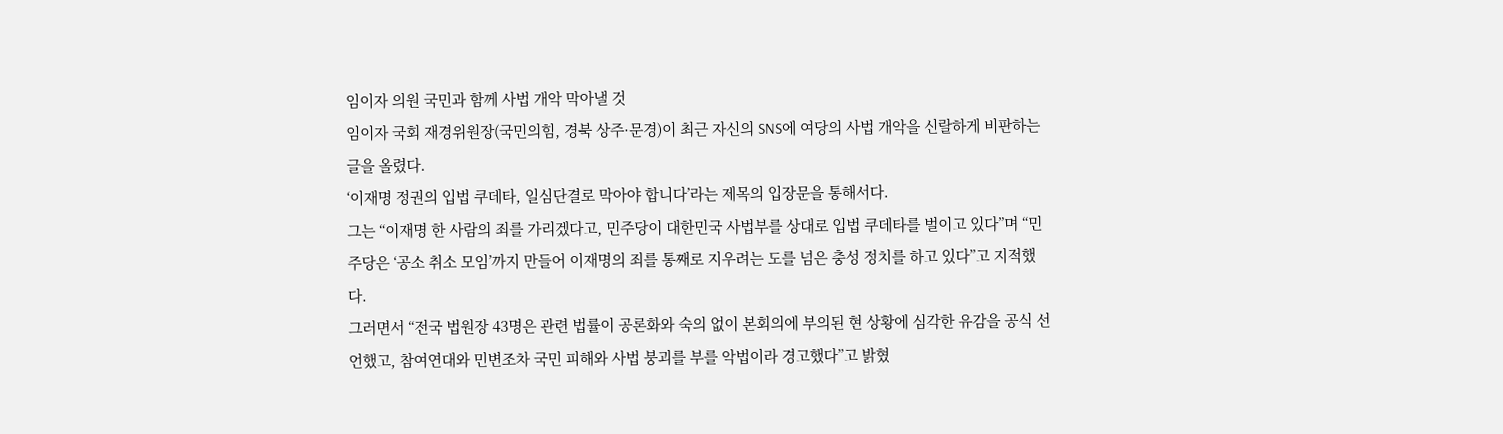임이자 의원 국민과 함께 사법 개악 막아낼 것
임이자 국회 재경위원장(국민의힘, 경북 상주·문경)이 최근 자신의 SNS에 여당의 사법 개악을 신랄하게 비판하는 글을 올렸다.
‘이재명 정권의 입법 쿠데타, 일심단결로 막아야 합니다’라는 제목의 입장문을 통해서다.
그는 “이재명 한 사람의 죄를 가리겠다고, 민주당이 대한민국 사법부를 상대로 입법 쿠데타를 벌이고 있다”며 “민주당은 ‘공소 취소 모임’까지 만들어 이재명의 죄를 통째로 지우려는 도를 넘은 충성 정치를 하고 있다”고 지적했다.
그러면서 “전국 법원장 43명은 관련 법률이 공론화와 숙의 없이 본회의에 부의된 현 상황에 심각한 유감을 공식 선언했고, 참여연대와 민변조차 국민 피해와 사법 붕괴를 부를 악법이라 경고했다”고 밝혔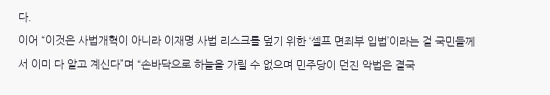다.
이어 “이것은 사법개혁이 아니라 이재명 사법 리스크를 덮기 위한 ‘셀프 면죄부 입법’이라는 걸 국민들께서 이미 다 알고 계신다”며 “손바닥으로 하늘을 가릴 수 없으며 민주당이 던진 악법은 결국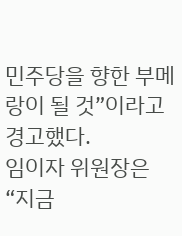민주당을 향한 부메랑이 될 것”이라고 경고했다.
임이자 위원장은 “지금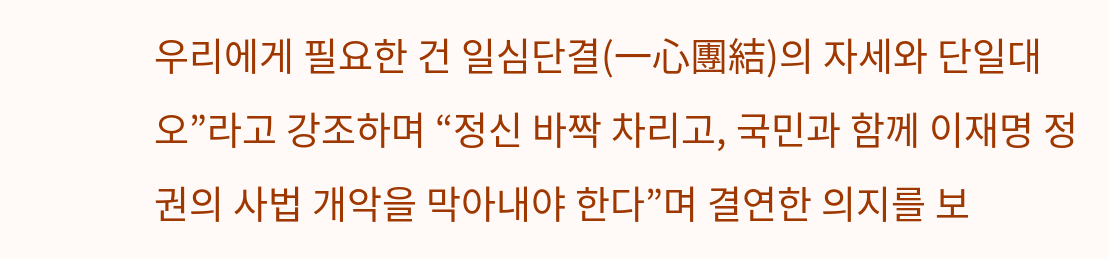우리에게 필요한 건 일심단결(一心團結)의 자세와 단일대오”라고 강조하며 “정신 바짝 차리고, 국민과 함께 이재명 정권의 사법 개악을 막아내야 한다”며 결연한 의지를 보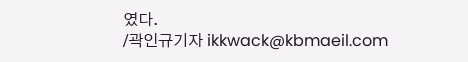였다.
/곽인규기자 ikkwack@kbmaeil.com